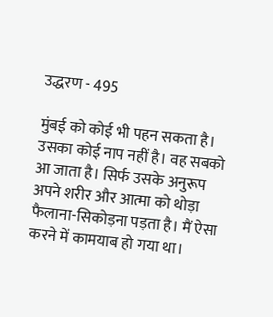उद्धरण - 495

मुंबई को कोई भी पहन सकता है। उसका कोई नाप नहीं है। वह सबको आ जाता है। सिर्फ उसके अनुरूप अपने शरीर और आत्मा को थोड़ा फैलाना-सिकोड़ना पड़ता है। मैं ऐसा करने में कामयाब हो गया था।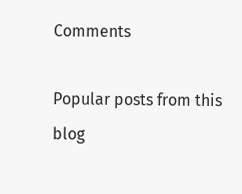Comments

Popular posts from this blog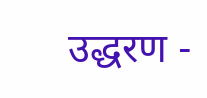उद्धरण -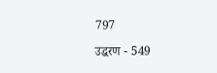797

उद्धरण - 549